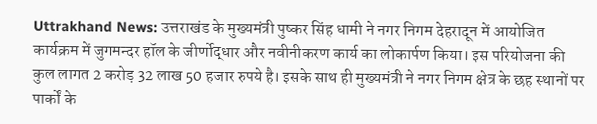Uttrakhand News: उत्तराखंड के मुख्यमंत्री पुष्कर सिंह धामी ने नगर निगम देहरादून में आयोजित कार्यक्रम में जुगमन्दर हॉल के जीर्णोद्धार और नवीनीकरण कार्य का लोकार्पण किया। इस परियोजना की कुल लागत 2 करोड़ 32 लाख 50 हजार रुपये है। इसके साथ ही मुख्यमंत्री ने नगर निगम क्षेत्र के छह स्थानों पर पार्कों के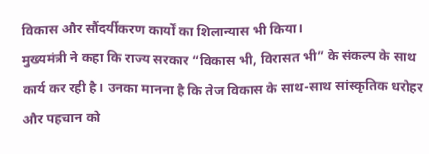विकास और सौंदर्यीकरण कार्यों का शिलान्यास भी किया।
मुख्यमंत्री ने कहा कि राज्य सरकार “विकास भी, विरासत भी” के संकल्प के साथ कार्य कर रही है। उनका मानना है कि तेज विकास के साथ-साथ सांस्कृतिक धरोहर और पहचान को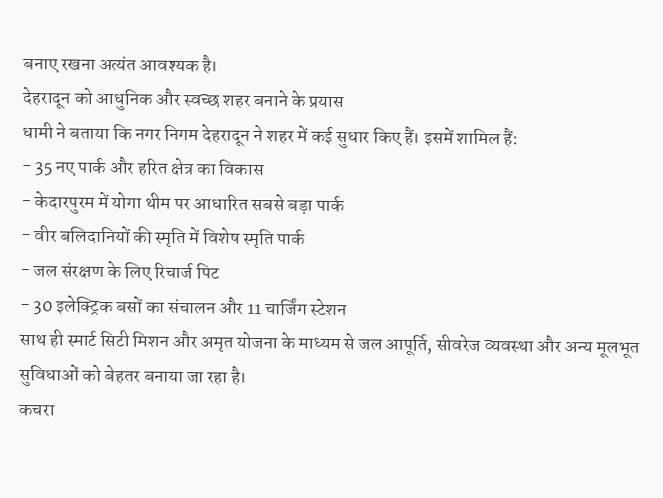बनाए रखना अत्यंत आवश्यक है।
देहरादून को आधुनिक और स्वच्छ शहर बनाने के प्रयास
धामी ने बताया कि नगर निगम देहरादून ने शहर में कई सुधार किए हैं। इसमें शामिल हैं:
- 35 नए पार्क और हरित क्षेत्र का विकास
- केदारपुरम में योगा थीम पर आधारित सबसे बड़ा पार्क
- वीर बलिदानियों की स्मृति में विशेष स्मृति पार्क
- जल संरक्षण के लिए रिचार्ज पिट
- 30 इलेक्ट्रिक बसों का संचालन और 11 चार्जिंग स्टेशन
साथ ही स्मार्ट सिटी मिशन और अमृत योजना के माध्यम से जल आपूर्ति, सीवरेज व्यवस्था और अन्य मूलभूत सुविधाओं को बेहतर बनाया जा रहा है।
कचरा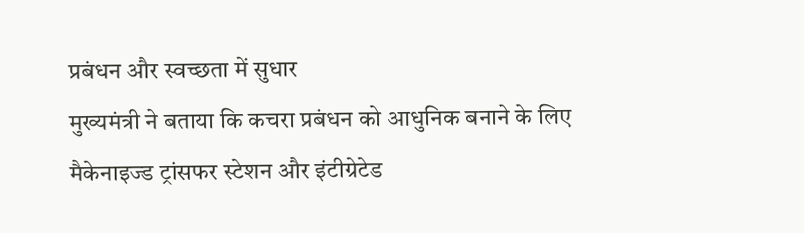प्रबंधन और स्वच्छता में सुधार
मुख्यमंत्री ने बताया कि कचरा प्रबंधन को आधुनिक बनाने के लिए मैकेनाइज्ड ट्रांसफर स्टेशन और इंटीग्रेटेड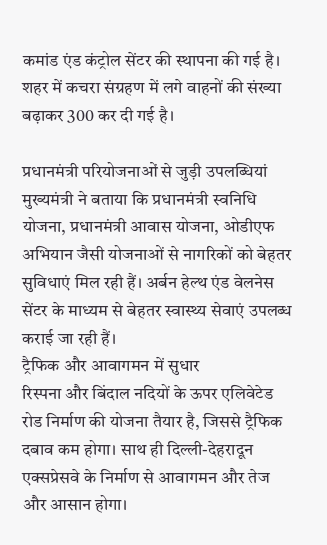कमांड एंड कंट्रोल सेंटर की स्थापना की गई है। शहर में कचरा संग्रहण में लगे वाहनों की संख्या बढ़ाकर 300 कर दी गई है।

प्रधानमंत्री परियोजनाओं से जुड़ी उपलब्धियां
मुख्यमंत्री ने बताया कि प्रधानमंत्री स्वनिधि योजना, प्रधानमंत्री आवास योजना, ओडीएफ अभियान जैसी योजनाओं से नागरिकों को बेहतर सुविधाएं मिल रही हैं। अर्बन हेल्थ एंड वेलनेस सेंटर के माध्यम से बेहतर स्वास्थ्य सेवाएं उपलब्ध कराई जा रही हैं।
ट्रैफिक और आवागमन में सुधार
रिस्पना और बिंदाल नदियों के ऊपर एलिवेटेड रोड निर्माण की योजना तैयार है, जिससे ट्रैफिक दबाव कम होगा। साथ ही दिल्ली-देहरादून एक्सप्रेसवे के निर्माण से आवागमन और तेज और आसान होगा।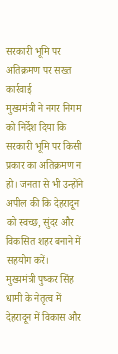सरकारी भूमि पर अतिक्रमण पर सख्त कार्रवाई
मुख्यमंत्री ने नगर निगम को निर्देश दिया कि सरकारी भूमि पर किसी प्रकार का अतिक्रमण न हो। जनता से भी उन्होंने अपील की कि देहरादून को स्वच्छ, सुंदर और विकसित शहर बनाने में सहयोग करें।
मुख्यमंत्री पुष्कर सिंह धामी के नेतृत्व में देहरादून में विकास और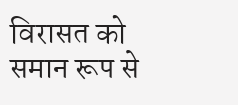विरासत को समान रूप से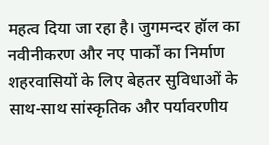महत्व दिया जा रहा है। जुगमन्दर हॉल का नवीनीकरण और नए पार्कों का निर्माण शहरवासियों के लिए बेहतर सुविधाओं के साथ-साथ सांस्कृतिक और पर्यावरणीय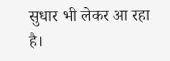सुधार भी लेकर आ रहा है।